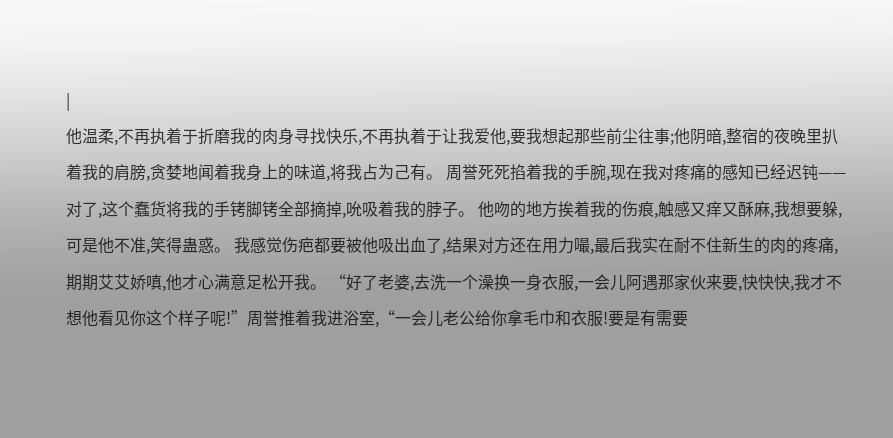|
他温柔,不再执着于折磨我的肉身寻找快乐,不再执着于让我爱他,要我想起那些前尘往事;他阴暗,整宿的夜晚里扒着我的肩膀,贪婪地闻着我身上的味道,将我占为己有。 周誉死死掐着我的手腕,现在我对疼痛的感知已经迟钝——对了,这个蠢货将我的手铐脚铐全部摘掉,吮吸着我的脖子。 他吻的地方挨着我的伤痕,触感又痒又酥麻,我想要躲,可是他不准,笑得蛊惑。 我感觉伤疤都要被他吸出血了,结果对方还在用力嘬,最后我实在耐不住新生的肉的疼痛,期期艾艾娇嗔,他才心满意足松开我。 “好了老婆,去洗一个澡换一身衣服,一会儿阿遇那家伙来要,快快快,我才不想他看见你这个样子呢!”周誉推着我进浴室,“一会儿老公给你拿毛巾和衣服!要是有需要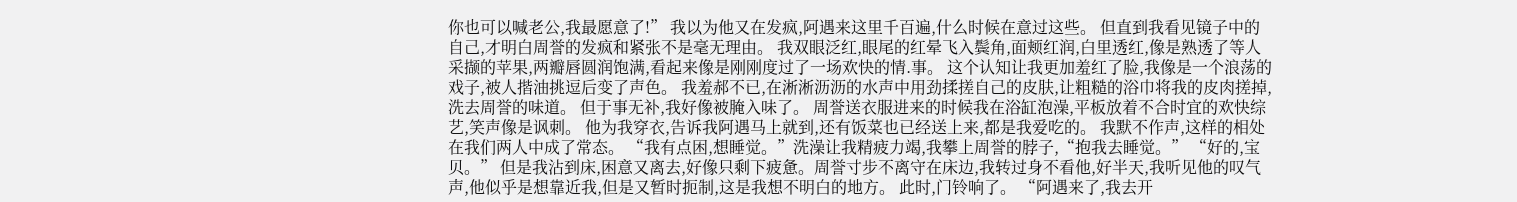你也可以喊老公,我最愿意了!” 我以为他又在发疯,阿遇来这里千百遍,什么时候在意过这些。 但直到我看见镜子中的自己,才明白周誉的发疯和紧张不是毫无理由。 我双眼泛红,眼尾的红晕飞入鬓角,面颊红润,白里透红,像是熟透了等人采撷的苹果,两瓣唇圆润饱满,看起来像是刚刚度过了一场欢快的情.事。 这个认知让我更加羞红了脸,我像是一个浪荡的戏子,被人揩油挑逗后变了声色。 我羞郝不已,在淅淅沥沥的水声中用劲揉搓自己的皮肤,让粗糙的浴巾将我的皮肉搓掉,洗去周誉的味道。 但于事无补,我好像被腌入味了。 周誉送衣服进来的时候我在浴缸泡澡,平板放着不合时宜的欢快综艺,笑声像是讽刺。 他为我穿衣,告诉我阿遇马上就到,还有饭菜也已经送上来,都是我爱吃的。 我默不作声,这样的相处在我们两人中成了常态。 “我有点困,想睡觉。”洗澡让我精疲力竭,我攀上周誉的脖子,“抱我去睡觉。” “好的,宝贝。” 但是我沾到床,困意又离去,好像只剩下疲惫。周誉寸步不离守在床边,我转过身不看他,好半天,我听见他的叹气声,他似乎是想靠近我,但是又暂时扼制,这是我想不明白的地方。 此时,门铃响了。 “阿遇来了,我去开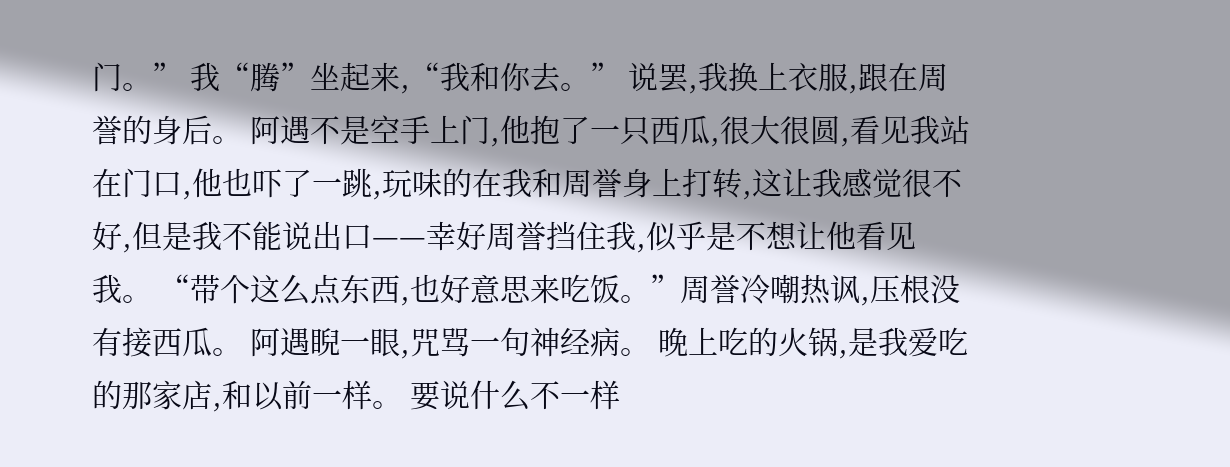门。” 我“腾”坐起来,“我和你去。” 说罢,我换上衣服,跟在周誉的身后。 阿遇不是空手上门,他抱了一只西瓜,很大很圆,看见我站在门口,他也吓了一跳,玩味的在我和周誉身上打转,这让我感觉很不好,但是我不能说出口——幸好周誉挡住我,似乎是不想让他看见我。 “带个这么点东西,也好意思来吃饭。”周誉冷嘲热讽,压根没有接西瓜。 阿遇睨一眼,咒骂一句神经病。 晚上吃的火锅,是我爱吃的那家店,和以前一样。 要说什么不一样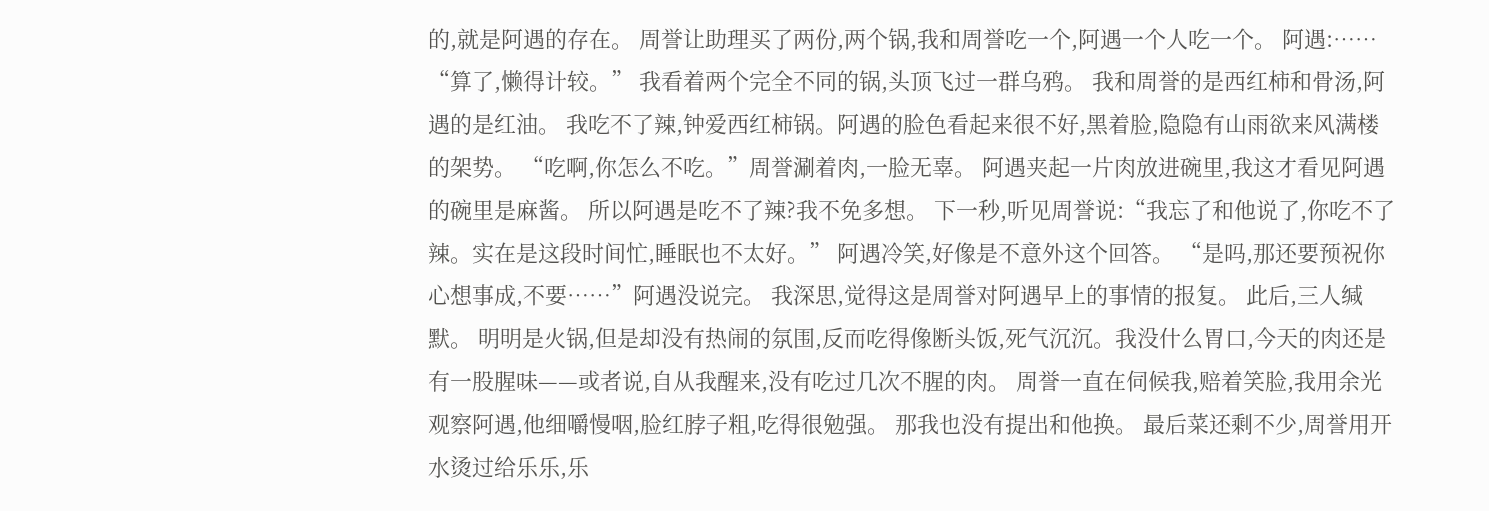的,就是阿遇的存在。 周誉让助理买了两份,两个锅,我和周誉吃一个,阿遇一个人吃一个。 阿遇:…… “算了,懒得计较。” 我看着两个完全不同的锅,头顶飞过一群乌鸦。 我和周誉的是西红柿和骨汤,阿遇的是红油。 我吃不了辣,钟爱西红柿锅。阿遇的脸色看起来很不好,黑着脸,隐隐有山雨欲来风满楼的架势。 “吃啊,你怎么不吃。”周誉涮着肉,一脸无辜。 阿遇夹起一片肉放进碗里,我这才看见阿遇的碗里是麻酱。 所以阿遇是吃不了辣?我不免多想。 下一秒,听见周誉说:“我忘了和他说了,你吃不了辣。实在是这段时间忙,睡眠也不太好。” 阿遇冷笑,好像是不意外这个回答。 “是吗,那还要预祝你心想事成,不要……”阿遇没说完。 我深思,觉得这是周誉对阿遇早上的事情的报复。 此后,三人缄默。 明明是火锅,但是却没有热闹的氛围,反而吃得像断头饭,死气沉沉。我没什么胃口,今天的肉还是有一股腥味——或者说,自从我醒来,没有吃过几次不腥的肉。 周誉一直在伺候我,赔着笑脸,我用余光观察阿遇,他细嚼慢咽,脸红脖子粗,吃得很勉强。 那我也没有提出和他换。 最后菜还剩不少,周誉用开水烫过给乐乐,乐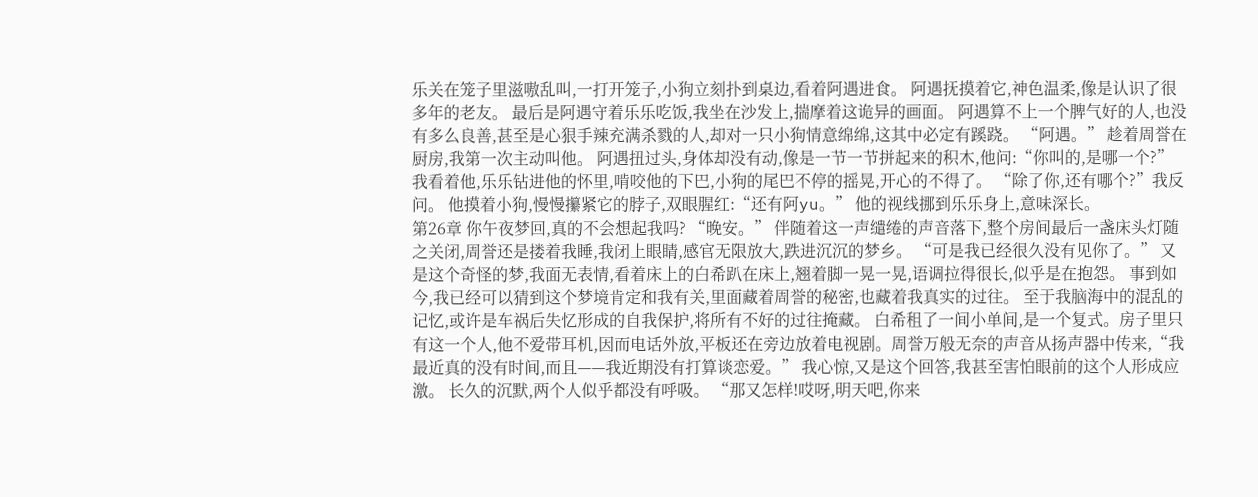乐关在笼子里滋嗷乱叫,一打开笼子,小狗立刻扑到桌边,看着阿遇进食。 阿遇抚摸着它,神色温柔,像是认识了很多年的老友。 最后是阿遇守着乐乐吃饭,我坐在沙发上,揣摩着这诡异的画面。 阿遇算不上一个脾气好的人,也没有多么良善,甚至是心狠手辣充满杀戮的人,却对一只小狗情意绵绵,这其中必定有蹊跷。 “阿遇。” 趁着周誉在厨房,我第一次主动叫他。 阿遇扭过头,身体却没有动,像是一节一节拼起来的积木,他问:“你叫的,是哪一个?” 我看着他,乐乐钻进他的怀里,啃咬他的下巴,小狗的尾巴不停的摇晃,开心的不得了。 “除了你,还有哪个?”我反问。 他摸着小狗,慢慢攥紧它的脖子,双眼腥红:“还有阿yu。” 他的视线挪到乐乐身上,意味深长。
第26章 你午夜梦回,真的不会想起我吗? “晚安。” 伴随着这一声缱绻的声音落下,整个房间最后一盏床头灯随之关闭,周誉还是搂着我睡,我闭上眼睛,感官无限放大,跌进沉沉的梦乡。 “可是我已经很久没有见你了。” 又是这个奇怪的梦,我面无表情,看着床上的白希趴在床上,翘着脚一晃一晃,语调拉得很长,似乎是在抱怨。 事到如今,我已经可以猜到这个梦境肯定和我有关,里面藏着周誉的秘密,也藏着我真实的过往。 至于我脑海中的混乱的记忆,或许是车祸后失忆形成的自我保护,将所有不好的过往掩藏。 白希租了一间小单间,是一个复式。房子里只有这一个人,他不爱带耳机,因而电话外放,平板还在旁边放着电视剧。周誉万般无奈的声音从扬声器中传来,“我最近真的没有时间,而且——我近期没有打算谈恋爱。” 我心惊,又是这个回答,我甚至害怕眼前的这个人形成应激。 长久的沉默,两个人似乎都没有呼吸。 “那又怎样!哎呀,明天吧,你来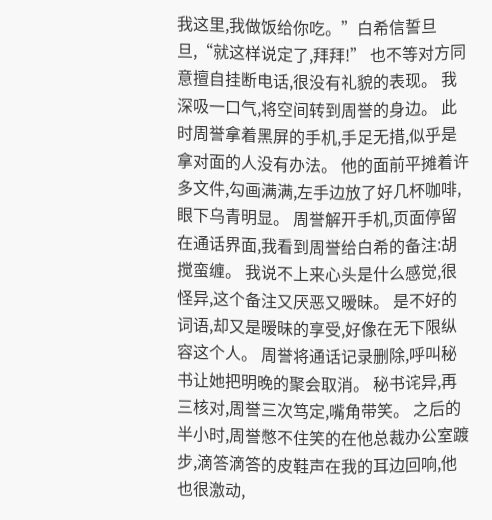我这里,我做饭给你吃。”白希信誓旦旦,“就这样说定了,拜拜!” 也不等对方同意擅自挂断电话,很没有礼貌的表现。 我深吸一口气,将空间转到周誉的身边。 此时周誉拿着黑屏的手机,手足无措,似乎是拿对面的人没有办法。 他的面前平摊着许多文件,勾画满满,左手边放了好几杯咖啡,眼下乌青明显。 周誉解开手机,页面停留在通话界面,我看到周誉给白希的备注:胡搅蛮缠。 我说不上来心头是什么感觉,很怪异,这个备注又厌恶又暧昧。 是不好的词语,却又是暧昧的享受,好像在无下限纵容这个人。 周誉将通话记录删除,呼叫秘书让她把明晚的聚会取消。 秘书诧异,再三核对,周誉三次笃定,嘴角带笑。 之后的半小时,周誉憋不住笑的在他总裁办公室踱步,滴答滴答的皮鞋声在我的耳边回响,他也很激动,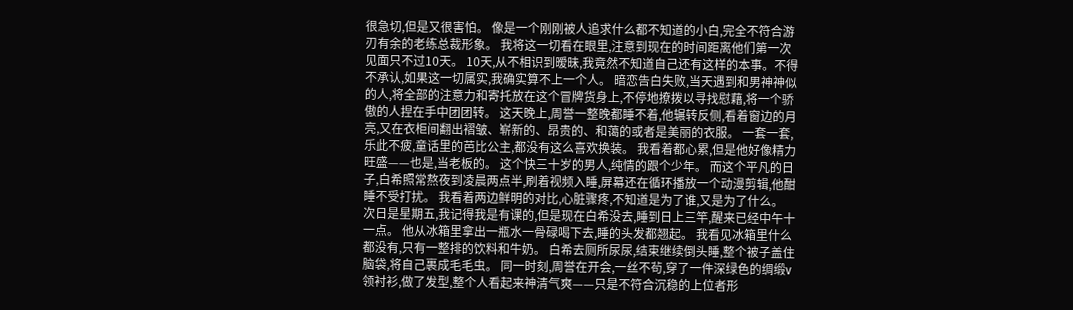很急切,但是又很害怕。 像是一个刚刚被人追求什么都不知道的小白,完全不符合游刃有余的老练总裁形象。 我将这一切看在眼里,注意到现在的时间距离他们第一次见面只不过10天。 10天,从不相识到暧昧,我竟然不知道自己还有这样的本事。不得不承认,如果这一切属实,我确实算不上一个人。 暗恋告白失败,当天遇到和男神神似的人,将全部的注意力和寄托放在这个冒牌货身上,不停地撩拨以寻找慰藉,将一个骄傲的人捏在手中团团转。 这天晚上,周誉一整晚都睡不着,他辗转反侧,看着窗边的月亮,又在衣柜间翻出褶皱、崭新的、昂贵的、和蔼的或者是美丽的衣服。 一套一套,乐此不疲,童话里的芭比公主,都没有这么喜欢换装。 我看着都心累,但是他好像精力旺盛——也是,当老板的。 这个快三十岁的男人,纯情的跟个少年。 而这个平凡的日子,白希照常熬夜到凌晨两点半,刷着视频入睡,屏幕还在循环播放一个动漫剪辑,他酣睡不受打扰。 我看着两边鲜明的对比,心脏骤疼,不知道是为了谁,又是为了什么。 次日是星期五,我记得我是有课的,但是现在白希没去,睡到日上三竿,醒来已经中午十一点。 他从冰箱里拿出一瓶水一骨碌喝下去,睡的头发都翘起。 我看见冰箱里什么都没有,只有一整排的饮料和牛奶。 白希去厕所尿尿,结束继续倒头睡,整个被子盖住脑袋,将自己裹成毛毛虫。 同一时刻,周誉在开会,一丝不茍,穿了一件深绿色的绸缎v领衬衫,做了发型,整个人看起来神清气爽——只是不符合沉稳的上位者形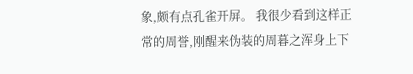象,颇有点孔雀开屏。 我很少看到这样正常的周誉,刚醒来伪装的周暮之浑身上下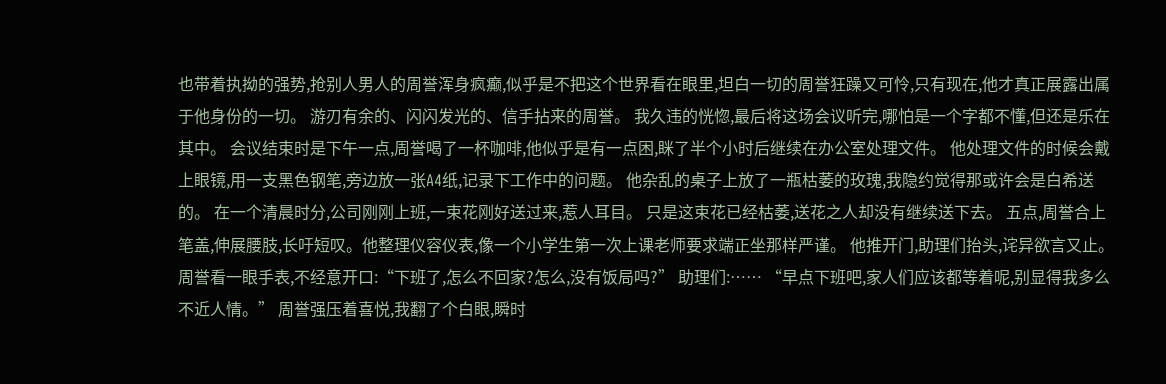也带着执拗的强势,抢别人男人的周誉浑身疯癫,似乎是不把这个世界看在眼里,坦白一切的周誉狂躁又可怜,只有现在,他才真正展露出属于他身份的一切。 游刃有余的、闪闪发光的、信手拈来的周誉。 我久违的恍惚,最后将这场会议听完,哪怕是一个字都不懂,但还是乐在其中。 会议结束时是下午一点,周誉喝了一杯咖啡,他似乎是有一点困,眯了半个小时后继续在办公室处理文件。 他处理文件的时候会戴上眼镜,用一支黑色钢笔,旁边放一张A4纸,记录下工作中的问题。 他杂乱的桌子上放了一瓶枯萎的玫瑰,我隐约觉得那或许会是白希送的。 在一个清晨时分,公司刚刚上班,一束花刚好送过来,惹人耳目。 只是这束花已经枯萎,送花之人却没有继续送下去。 五点,周誉合上笔盖,伸展腰肢,长吁短叹。他整理仪容仪表,像一个小学生第一次上课老师要求端正坐那样严谨。 他推开门,助理们抬头,诧异欲言又止。 周誉看一眼手表,不经意开口:“下班了,怎么不回家?怎么,没有饭局吗?” 助理们:…… “早点下班吧,家人们应该都等着呢,别显得我多么不近人情。” 周誉强压着喜悦,我翻了个白眼,瞬时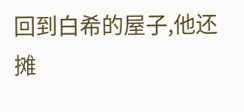回到白希的屋子,他还摊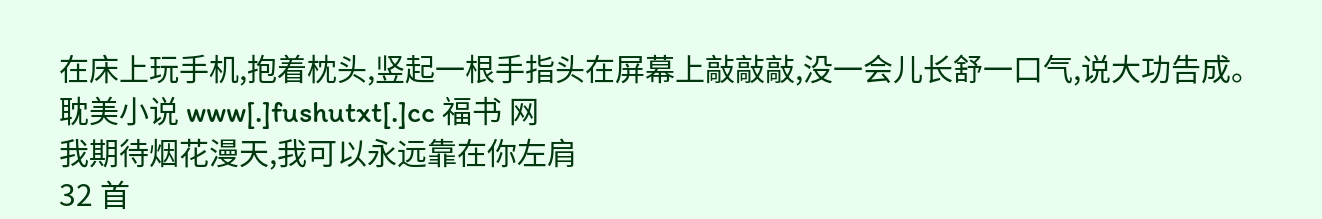在床上玩手机,抱着枕头,竖起一根手指头在屏幕上敲敲敲,没一会儿长舒一口气,说大功告成。
耽美小说 www[.]fushutxt[.]cc 福书 网
我期待烟花漫天,我可以永远靠在你左肩
32 首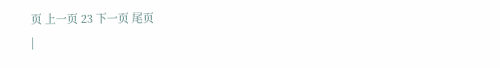页 上一页 23 下一页 尾页
|